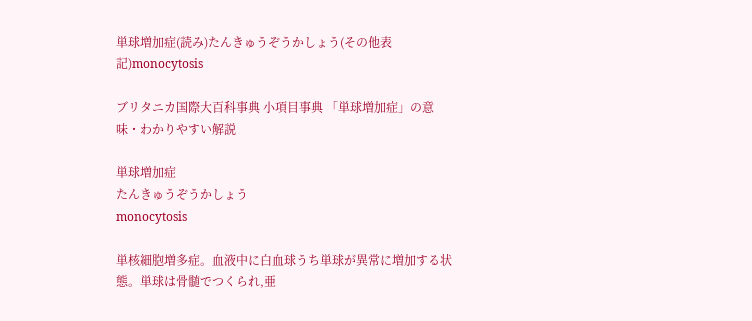単球増加症(読み)たんきゅうぞうかしょう(その他表記)monocytosis

ブリタニカ国際大百科事典 小項目事典 「単球増加症」の意味・わかりやすい解説

単球増加症
たんきゅうぞうかしょう
monocytosis

単核細胞増多症。血液中に白血球うち単球が異常に増加する状態。単球は骨髄でつくられ,亜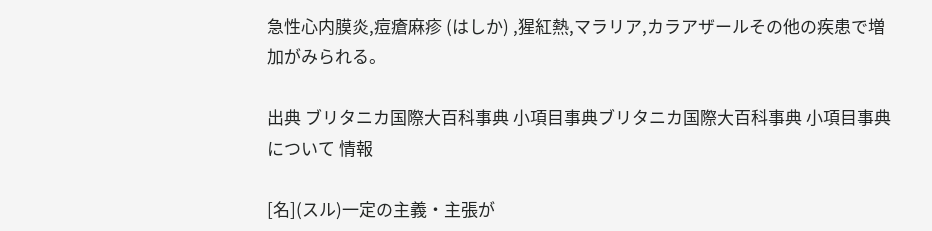急性心内膜炎,痘瘡麻疹 (はしか) ,猩紅熱,マラリア,カラアザールその他の疾患で増加がみられる。

出典 ブリタニカ国際大百科事典 小項目事典ブリタニカ国際大百科事典 小項目事典について 情報

[名](スル)一定の主義・主張が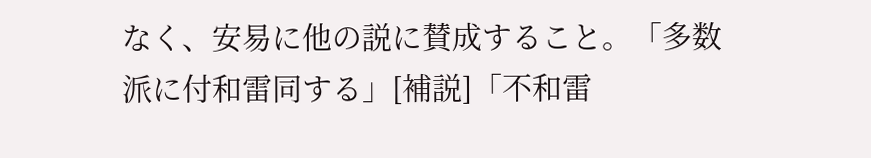なく、安易に他の説に賛成すること。「多数派に付和雷同する」[補説]「不和雷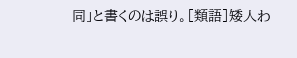同」と書くのは誤り。[類語]矮人わ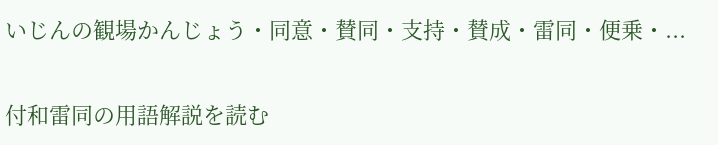いじんの観場かんじょう・同意・賛同・支持・賛成・雷同・便乗・...

付和雷同の用語解説を読む